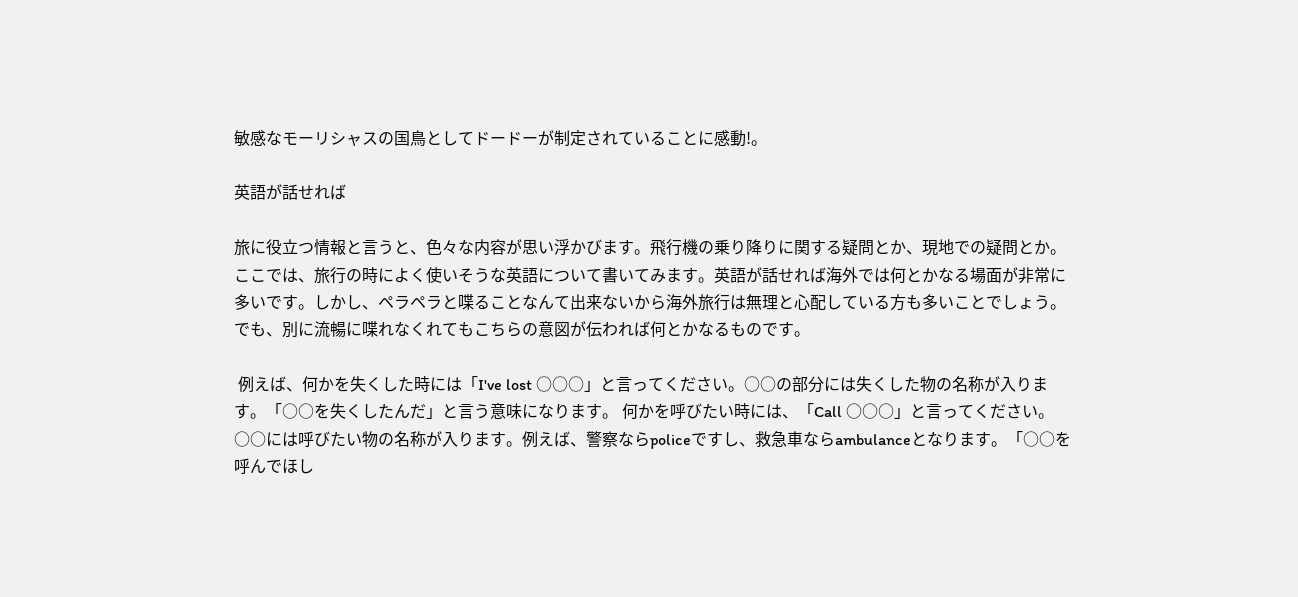敏感なモーリシャスの国鳥としてドードーが制定されていることに感動!。

英語が話せれば

旅に役立つ情報と言うと、色々な内容が思い浮かびます。飛行機の乗り降りに関する疑問とか、現地での疑問とか。 ここでは、旅行の時によく使いそうな英語について書いてみます。英語が話せれば海外では何とかなる場面が非常に多いです。しかし、ペラペラと喋ることなんて出来ないから海外旅行は無理と心配している方も多いことでしょう。でも、別に流暢に喋れなくれてもこちらの意図が伝われば何とかなるものです。

 例えば、何かを失くした時には「I've lost ○○○」と言ってください。○○の部分には失くした物の名称が入ります。「○○を失くしたんだ」と言う意味になります。 何かを呼びたい時には、「Call ○○○」と言ってください。○○には呼びたい物の名称が入ります。例えば、警察ならpoliceですし、救急車ならambulanceとなります。「○○を呼んでほし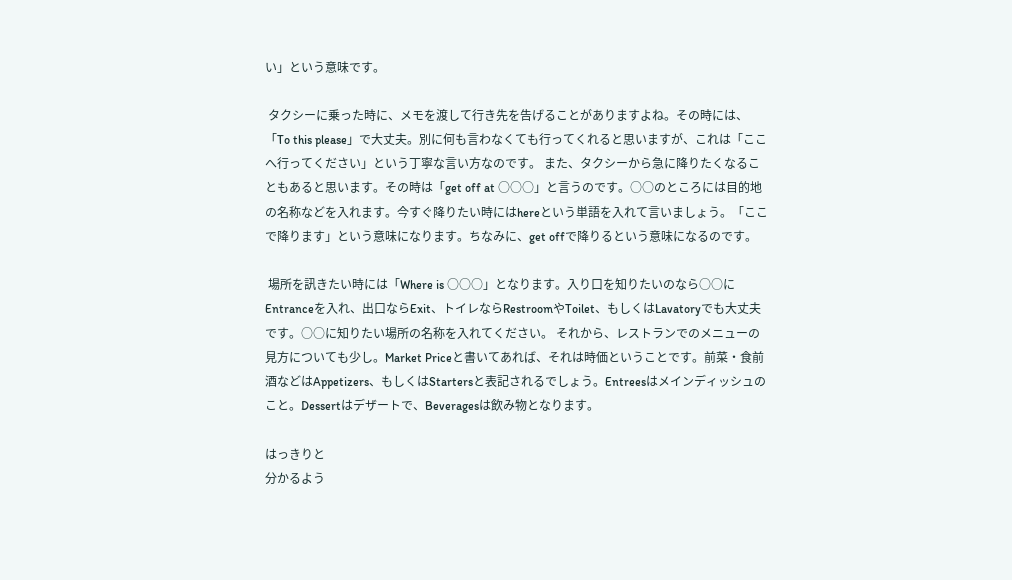い」という意味です。

 タクシーに乗った時に、メモを渡して行き先を告げることがありますよね。その時には、「To this please」で大丈夫。別に何も言わなくても行ってくれると思いますが、これは「ここへ行ってください」という丁寧な言い方なのです。 また、タクシーから急に降りたくなることもあると思います。その時は「get off at ○○○」と言うのです。○○のところには目的地の名称などを入れます。今すぐ降りたい時にはhereという単語を入れて言いましょう。「ここで降ります」という意味になります。ちなみに、get offで降りるという意味になるのです。

 場所を訊きたい時には「Where is ○○○」となります。入り口を知りたいのなら○○にEntranceを入れ、出口ならExit、トイレならRestroomやToilet、もしくはLavatoryでも大丈夫です。○○に知りたい場所の名称を入れてください。 それから、レストランでのメニューの見方についても少し。Market Priceと書いてあれば、それは時価ということです。前菜・食前酒などはAppetizers、もしくはStartersと表記されるでしょう。Entreesはメインディッシュのこと。Dessertはデザートで、Beveragesは飲み物となります。

はっきりと
分かるよう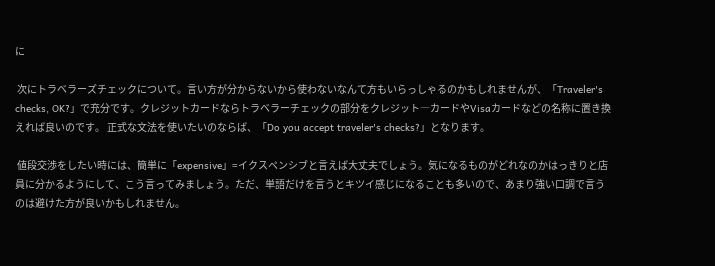に

 次にトラベラーズチェックについて。言い方が分からないから使わないなんて方もいらっしゃるのかもしれませんが、「Traveler's checks, OK?」で充分です。クレジットカードならトラベラーチェックの部分をクレジット―カードやVisaカードなどの名称に置き換えれば良いのです。 正式な文法を使いたいのならば、「Do you accept traveler's checks?」となります。

 値段交渉をしたい時には、簡単に「expensive」=イクスペンシブと言えば大丈夫でしょう。気になるものがどれなのかはっきりと店員に分かるようにして、こう言ってみましょう。ただ、単語だけを言うとキツイ感じになることも多いので、あまり強い口調で言うのは避けた方が良いかもしれません。